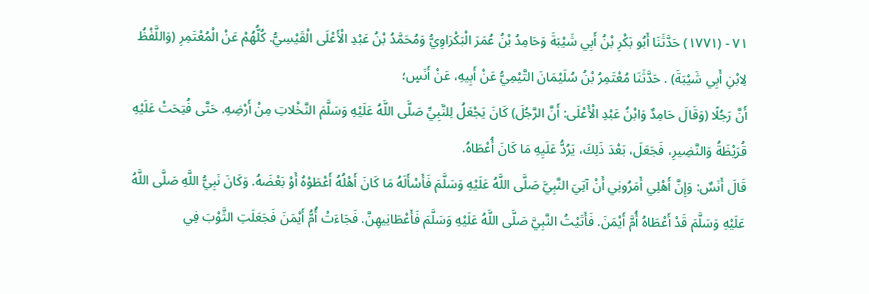٧١ - (١٧٧١) حَدَّثَنَا أَبُو بَكْرِ بْنُ أَبِي شَيْبَةَ وَحَامِدُ بْنُ عُمَرَ الْبَكْرَاوِيُّ وَمُحَمَّدُ بْنُ عَبْدِ الْأَعْلَى الْقَيْسِيُّ. كُلُّهُمْ عَنْ الْمُعْتَمِرِ (وَاللَّفْظُ لِابْنِ أَبِي شَيْبَةَ) . حَدَّثَنَا مُعْتَمِرُ بْنُ سُلَيْمَانَ التَّيْمِيُّ عَنْ أَبِيهِ، عَنْ أَنَسٍ؛
أَنَّ رَجُلًا (وَقَالَ حَامِدٌ وَابْنُ عَبْدِ الْأَعْلَى: أَنَّ الرَّجُلَ) كَانَ يَجْعَلُ لِلنَّبِيِّ صَلَّى اللَّهُ عَلَيْهِ وَسَلَّمَ النَّخْلاتِ مِنْ أَرْضِهِ. حَتَّى فُتِحَتْ عَلَيْهِ قُرَيْظَةُ وَالنَّضِيرِ، فَجَعَلَ، بَعْدَ ذَلِكَ، يَرُدُّ عَلَيِهِ مَا كَانَ أُعْطَاهُ.
قَالَ أَنَسٌ: وَإِنَّ أَهْلِي أَمَرُونِي أَنْ آتِيَ النَّبِيَّ صَلَّى اللَّهُ عَلَيْهِ وَسَلَّمَ فَأَسْأَلَهُ مَا كَانَ أَهْلُهُ أَعْطَوْهُ أَوْ بَعْضَهُ. وَكَانَ نَبِيُّ اللَّهِ صَلَّى اللَّهُ عَلَيْهِ وَسَلَّمَ قَدْ أَعْطَاهُ أُمَّ أَيْمَنَ. فَأَتَيْتُ النَّبِيَّ صَلَّى اللَّهُ عَلَيْهِ وَسَلَّمَ فَأَعْطَانِيهِنَّ. فَجَاءَتْ أُمُّ أَيْمَنَ فَجَعَلَتِ الثَّوْبَ فِي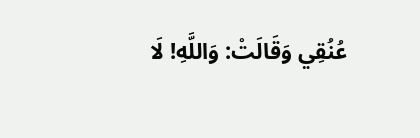عُنُقِي وَقَالَتْ: وَاللَّهِ! لَا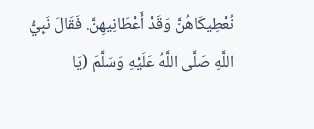نُعْطِيكَاهُنَّ وَقَدْ أَعْطَانِيهِنَّ. فَقَالَ نَبِيُّ اللَّهِ صَلَّى اللَّهُ عَلَيْهِ وَسَلَّمَ (يَا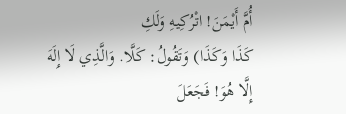أُمَّ أَيْمَنَ! اتْرُكِيهِ وَلَكِ
كَذَا وَكَذَا) وَتَقُولُ: كَلَّا. وَالَّذِي لَا إِلَهَ إِلَّا هُوَ! فَجَعَلَ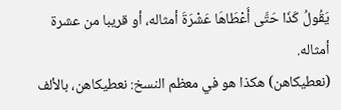يَقُولُ كَذَا حَتَّى أَعْطَاهَا عَشْرَةَ أمثاله، أو قريبا من عشرة أمثاله.
(نعطيكاهن) هكذا هو في معظم النسخ: نعطيكاهن، بالألف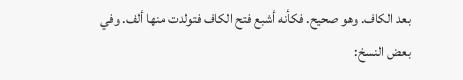بعد الكاف. وهو صحيح. فكأنه أشبع فتح الكاف فتولدت منها ألف. وفي بعض النسخ: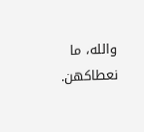والله، ما نعطاكهن.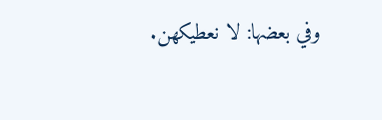وفي بعضها: لا نعطيكهن.